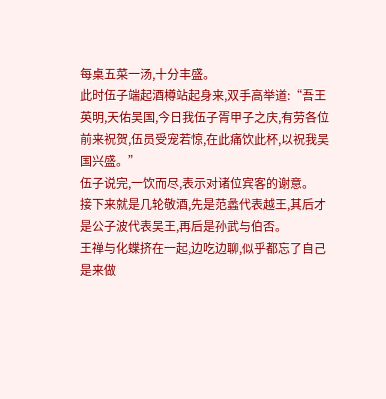每桌五菜一汤,十分丰盛。
此时伍子端起酒樽站起身来,双手高举道:“吾王英明,天佑吴国,今日我伍子胥甲子之庆,有劳各位前来祝贺,伍员受宠若惊,在此痛饮此杯,以祝我吴国兴盛。”
伍子说完,一饮而尽,表示对诸位宾客的谢意。
接下来就是几轮敬酒,先是范蠡代表越王,其后才是公子波代表吴王,再后是孙武与伯否。
王禅与化蝶挤在一起,边吃边聊,似乎都忘了自己是来做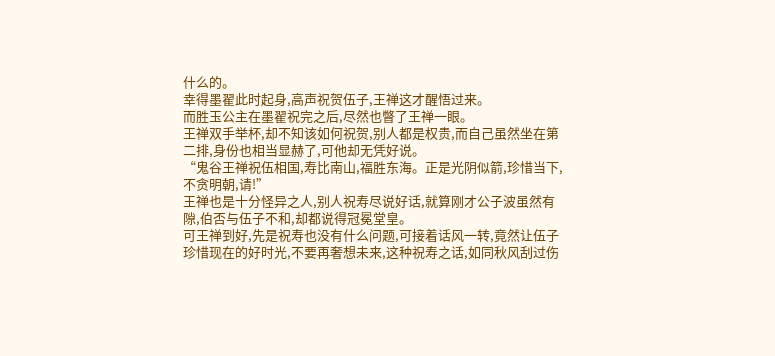什么的。
幸得墨翟此时起身,高声祝贺伍子,王禅这才醒悟过来。
而胜玉公主在墨翟祝完之后,尽然也瞥了王禅一眼。
王禅双手举杯,却不知该如何祝贺,别人都是权贵,而自己虽然坐在第二排,身份也相当显赫了,可他却无凭好说。
“鬼谷王禅祝伍相国,寿比南山,福胜东海。正是光阴似箭,珍惜当下,不贪明朝,请!”
王禅也是十分怪异之人,别人祝寿尽说好话,就算刚才公子波虽然有隙,伯否与伍子不和,却都说得冠冕堂皇。
可王禅到好,先是祝寿也没有什么问题,可接着话风一转,竟然让伍子珍惜现在的好时光,不要再奢想未来,这种祝寿之话,如同秋风刮过伤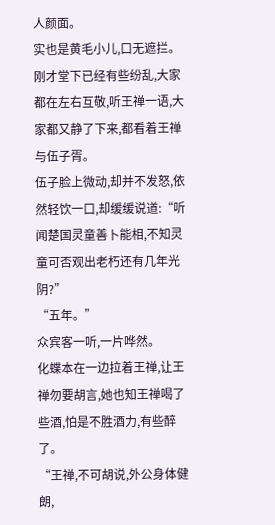人颜面。
实也是黄毛小儿,口无遮拦。
刚才堂下已经有些纷乱,大家都在左右互敬,听王禅一语,大家都又静了下来,都看着王禅与伍子胥。
伍子脸上微动,却并不发怒,依然轻饮一口,却缓缓说道:“听闻楚国灵童善卜能相,不知灵童可否观出老朽还有几年光阴?”
“五年。”
众宾客一听,一片哗然。
化蝶本在一边拉着王禅,让王禅勿要胡言,她也知王禅喝了些酒,怕是不胜酒力,有些醉了。
“王禅,不可胡说,外公身体健朗,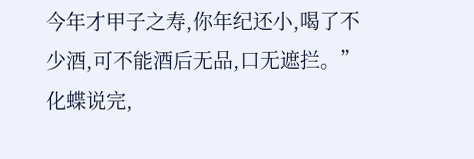今年才甲子之寿,你年纪还小,喝了不少酒,可不能酒后无品,口无遮拦。”
化蝶说完,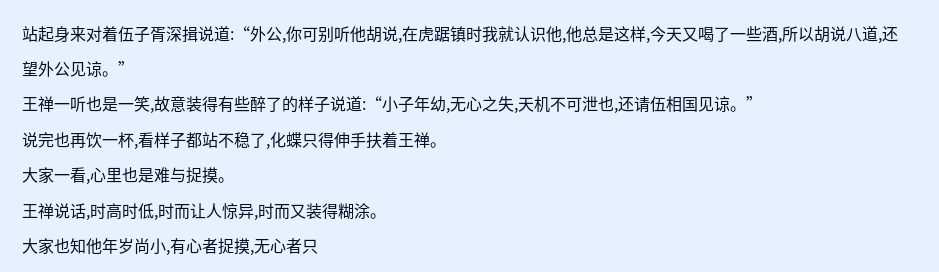站起身来对着伍子胥深揖说道:“外公,你可别听他胡说,在虎踞镇时我就认识他,他总是这样,今天又喝了一些酒,所以胡说八道,还望外公见谅。”
王禅一听也是一笑,故意装得有些醉了的样子说道:“小子年幼,无心之失,天机不可泄也,还请伍相国见谅。”
说完也再饮一杯,看样子都站不稳了,化蝶只得伸手扶着王禅。
大家一看,心里也是难与捉摸。
王禅说话,时高时低,时而让人惊异,时而又装得糊涂。
大家也知他年岁尚小,有心者捉摸,无心者只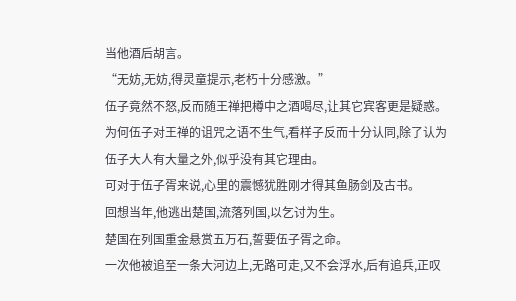当他酒后胡言。
“无妨,无妨,得灵童提示,老朽十分感激。”
伍子竟然不怒,反而随王禅把樽中之酒喝尽,让其它宾客更是疑惑。
为何伍子对王禅的诅咒之语不生气,看样子反而十分认同,除了认为伍子大人有大量之外,似乎没有其它理由。
可对于伍子胥来说,心里的震憾犹胜刚才得其鱼肠剑及古书。
回想当年,他逃出楚国,流落列国,以乞讨为生。
楚国在列国重金悬赏五万石,誓要伍子胥之命。
一次他被追至一条大河边上,无路可走,又不会浮水,后有追兵,正叹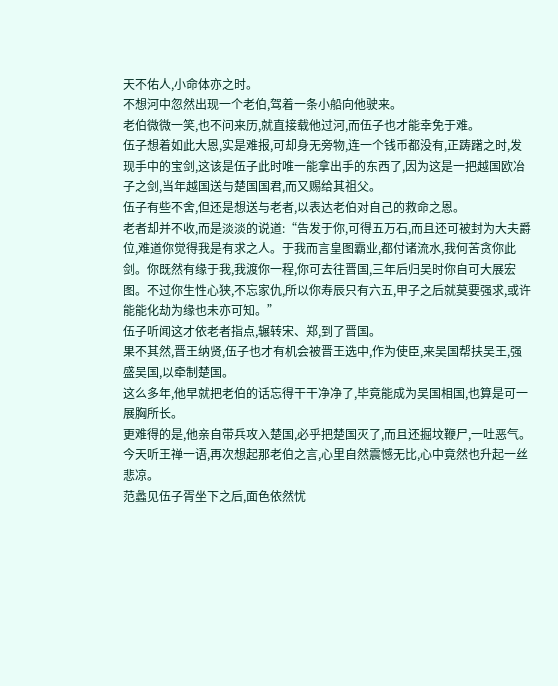天不佑人,小命体亦之时。
不想河中忽然出现一个老伯,驾着一条小船向他驶来。
老伯微微一笑,也不问来历,就直接载他过河,而伍子也才能幸免于难。
伍子想着如此大恩,实是难报,可却身无旁物,连一个钱币都没有,正踌躇之时,发现手中的宝剑,这该是伍子此时唯一能拿出手的东西了,因为这是一把越国欧冶子之剑,当年越国送与楚国国君,而又赐给其祖父。
伍子有些不舍,但还是想送与老者,以表达老伯对自己的救命之恩。
老者却并不收,而是淡淡的说道:“告发于你,可得五万石,而且还可被封为大夫爵位,难道你觉得我是有求之人。于我而言皇图霸业,都付诸流水,我何苦贪你此剑。你既然有缘于我,我渡你一程,你可去往晋国,三年后归吴时你自可大展宏图。不过你生性心狭,不忘家仇,所以你寿辰只有六五,甲子之后就莫要强求,或许能能化劫为缘也未亦可知。”
伍子听闻这才依老者指点,辗转宋、郑,到了晋国。
果不其然,晋王纳贤,伍子也才有机会被晋王选中,作为使臣,来吴国帮扶吴王,强盛吴国,以牵制楚国。
这么多年,他早就把老伯的话忘得干干净净了,毕竟能成为吴国相国,也算是可一展胸所长。
更难得的是,他亲自带兵攻入楚国,必乎把楚国灭了,而且还掘坟鞭尸,一吐恶气。
今天听王禅一语,再次想起那老伯之言,心里自然震憾无比,心中竟然也升起一丝悲凉。
范蠡见伍子胥坐下之后,面色依然忧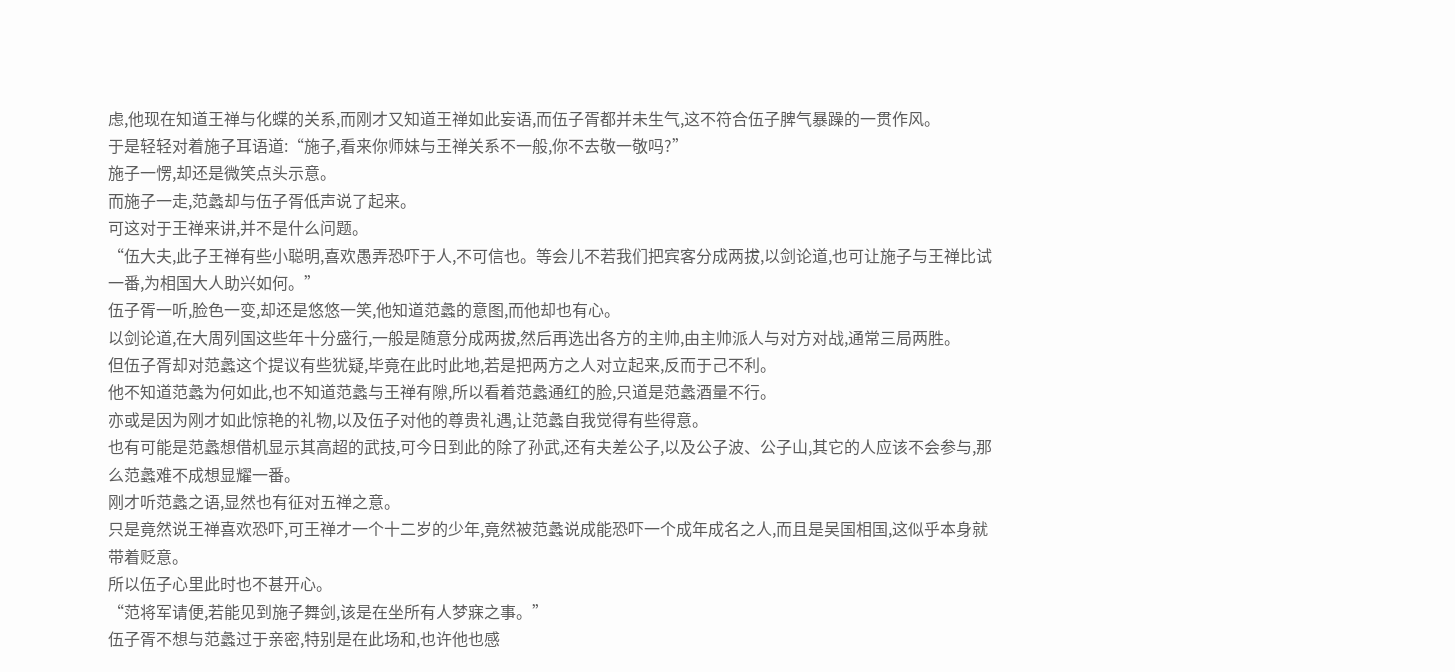虑,他现在知道王禅与化蝶的关系,而刚才又知道王禅如此妄语,而伍子胥都并未生气,这不符合伍子脾气暴躁的一贯作风。
于是轻轻对着施子耳语道:“施子,看来你师妹与王禅关系不一般,你不去敬一敬吗?”
施子一愣,却还是微笑点头示意。
而施子一走,范蠡却与伍子胥低声说了起来。
可这对于王禅来讲,并不是什么问题。
“伍大夫,此子王禅有些小聪明,喜欢愚弄恐吓于人,不可信也。等会儿不若我们把宾客分成两拔,以剑论道,也可让施子与王禅比试一番,为相国大人助兴如何。”
伍子胥一听,脸色一变,却还是悠悠一笑,他知道范蠡的意图,而他却也有心。
以剑论道,在大周列国这些年十分盛行,一般是随意分成两拔,然后再选出各方的主帅,由主帅派人与对方对战,通常三局两胜。
但伍子胥却对范蠡这个提议有些犹疑,毕竟在此时此地,若是把两方之人对立起来,反而于己不利。
他不知道范蠡为何如此,也不知道范蠡与王禅有隙,所以看着范蠡通红的脸,只道是范蠡酒量不行。
亦或是因为刚才如此惊艳的礼物,以及伍子对他的尊贵礼遇,让范蠡自我觉得有些得意。
也有可能是范蠡想借机显示其高超的武技,可今日到此的除了孙武,还有夫差公子,以及公子波、公子山,其它的人应该不会参与,那么范蠡难不成想显耀一番。
刚才听范蠡之语,显然也有征对五禅之意。
只是竟然说王禅喜欢恐吓,可王禅才一个十二岁的少年,竟然被范蠡说成能恐吓一个成年成名之人,而且是吴国相国,这似乎本身就带着贬意。
所以伍子心里此时也不甚开心。
“范将军请便,若能见到施子舞剑,该是在坐所有人梦寐之事。”
伍子胥不想与范蠡过于亲密,特别是在此场和,也许他也感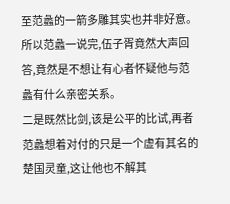至范蠡的一箭多雕其实也并非好意。
所以范蠡一说完,伍子胥竟然大声回答,竟然是不想让有心者怀疑他与范蠡有什么亲密关系。
二是既然比剑,该是公平的比试,再者范蠡想着对付的只是一个虚有其名的楚国灵童,这让他也不解其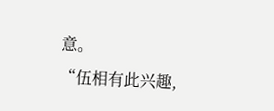意。
“伍相有此兴趣,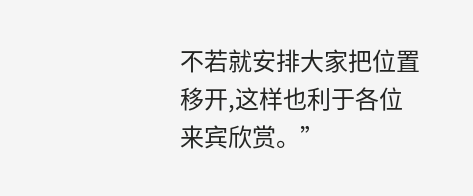不若就安排大家把位置移开,这样也利于各位来宾欣赏。”